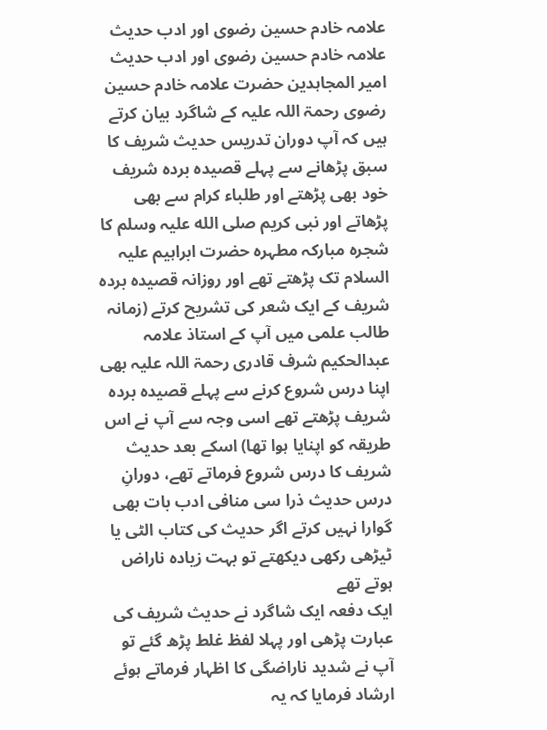علامہ خادم حسین رضوی اور ادب حدیث
علامہ خادم حسین رضوی اور ادب حدیث
امیر المجاہدین حضرت علامہ خادم حسین رضوی رحمۃ اللہ علیہ کے شاگرد بیان کرتے ہیں کہ آپ دوران تدریس حدیث شریف کا سبق پڑھانے سے پہلے قصیدہ بردہ شریف خود بھی پڑھتے اور طلباء کرام سے بھی پڑھاتے اور نبی کریم صلی الله علیہ وسلم کا شجرہ مبارکہ مطہرہ حضرت ابراہیم علیہ السلام تک پڑھتے تھے اور روزانہ قصیدہ بردہ شریف کے ایک شعر کی تشریح کرتے (زمانہ طالب علمی میں آپ کے استاذ علامہ عبدالحکیم شرف قادری رحمۃ اللہ علیہ بھی اپنا درس شروع کرنے سے پہلے قصیدہ بردہ شریف پڑھتے تھے اسی وجہ سے آپ نے اس طریقہ کو اپنایا ہوا تھا) اسکے بعد حدیث شریف کا درس شروع فرماتے تھے، دورانِ درس حدیث ذرا سی منافی ادب بات بھی گوارا نہیں کرتے اگر حدیث کی کتاب الٹی یا ٹیڑھی رکھی دیکھتے تو بہت زیادہ ناراض ہوتے تھے
ایک دفعہ ایک شاگرد نے حدیث شریف کی عبارت پڑھی اور پہلا لفظ غلط پڑھ گئے تو آپ نے شدید ناراضگی کا اظہار فرماتے ہوئے ارشاد فرمایا کہ یہ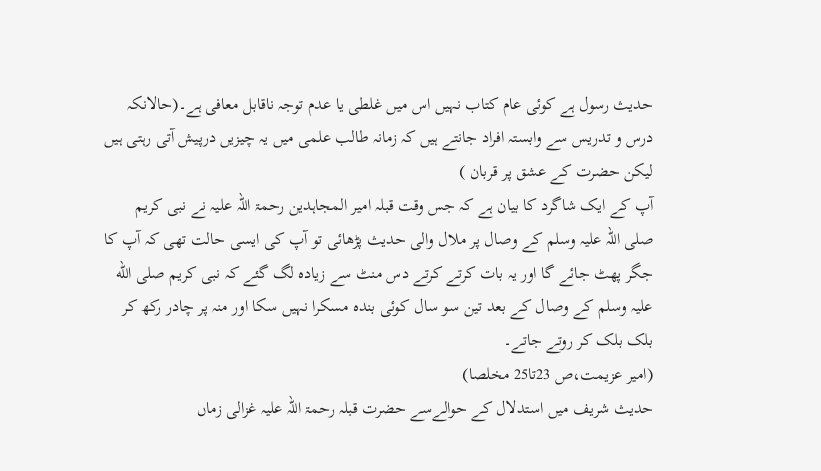حدیث رسول ہے کوئی عام کتاب نہیں اس میں غلطی یا عدم توجہ ناقابل معافی ہے۔(حالانکہ درس و تدریس سے وابستہ افراد جانتے ہیں کہ زمانہ طالب علمی میں یہ چیزیں درپیش آتی رہتی ہیں لیکن حضرت کے عشق پر قربان )
آپ کے ایک شاگرد کا بیان ہے کہ جس وقت قبلہ امیر المجاہدین رحمۃ اللہ علیہ نے نبی کریم صلی اللہ علیہ وسلم کے وصال پر ملال والی حدیث پڑھائی تو آپ کی ایسی حالت تھی کہ آپ کا جگر پھٹ جائے گا اور یہ بات کرتے کرتے دس منٹ سے زیادہ لگ گئے کہ نبی کریم صلی الله علیہ وسلم کے وصال کے بعد تین سو سال کوئی بندہ مسکرا نہیں سکا اور منہ پر چادر رکھ کر بلک بلک کر روتے جاتے۔
(امیر عزیمت،ص 23تا25 مخلصا)
حدیث شریف میں استدلال کے حوالےسے حضرت قبلہ رحمۃ اللہ علیہ غزالی زماں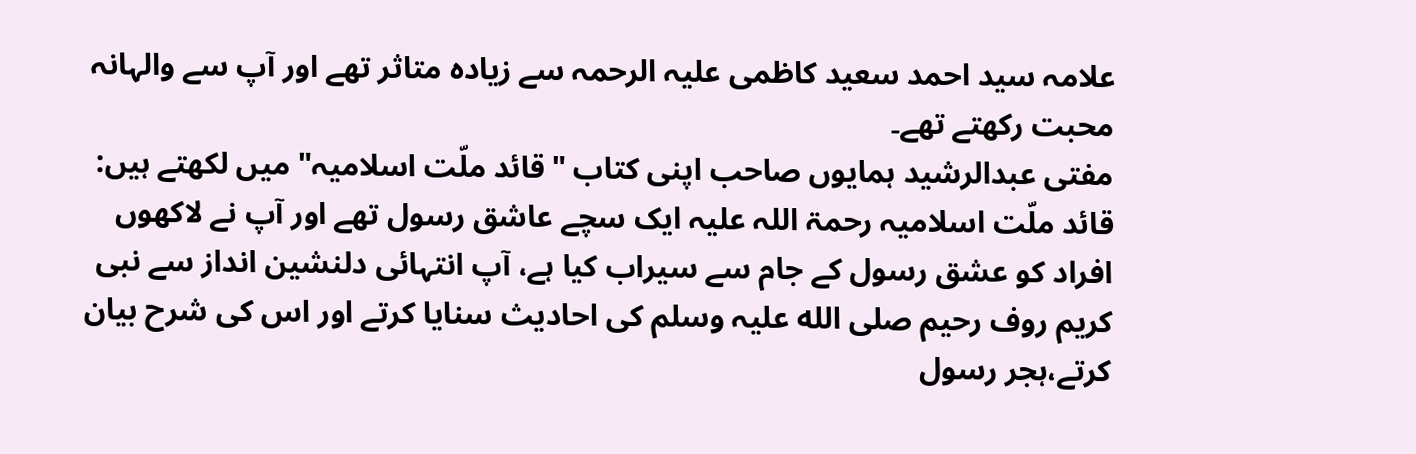علامہ سید احمد سعید کاظمی علیہ الرحمہ سے زیادہ متاثر تھے اور آپ سے والہانہ محبت رکھتے تھے۔
مفتی عبدالرشید ہمایوں صاحب اپنی کتاب "قائد ملّت اسلامیہ" میں لکھتے ہیں:
قائد ملّت اسلامیہ رحمۃ اللہ علیہ ایک سچے عاشق رسول تھے اور آپ نے لاکھوں افراد کو عشق رسول کے جام سے سیراب کیا ہے، آپ انتہائی دلنشین انداز سے نبی کریم روف رحیم صلی الله علیہ وسلم کی احادیث سنایا کرتے اور اس کی شرح بیان کرتے،ہجر رسول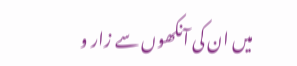میں ان کی آنکھوں سے زار و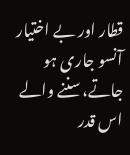قطار اور بے اختیار آنسو جاری ہو جاتے،سننے والے اس قدر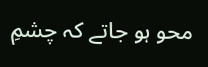محو ہو جاتے کہ چشمِ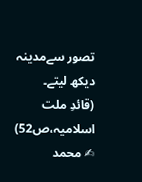تصور سےمدینہ دیکھ لیتے۔
(قائدِ ملت اسلامیہ،ص52)
✍ محمد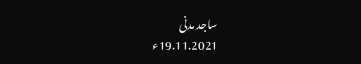ساجد مدنی
19.11.2021ء